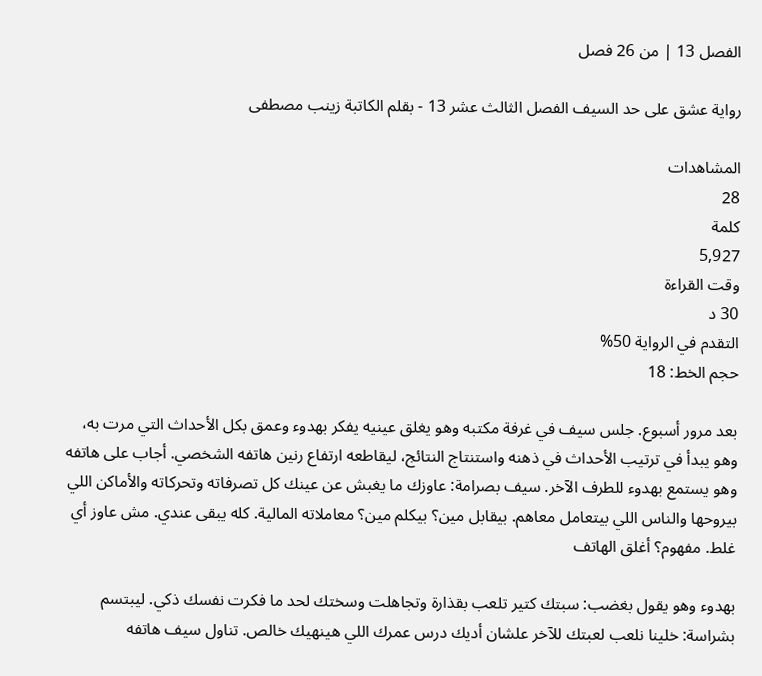الفصل 13 | من 26 فصل

رواية عشق على حد السيف الفصل الثالث عشر 13 - بقلم الكاتبة زينب مصطفى

المشاهدات
28
كلمة
5,927
وقت القراءة
30 د
التقدم في الرواية 50%
حجم الخط: 18

بعد مرور أسبوع. جلس سيف في غرفة مكتبه وهو يغلق عينيه يفكر بهدوء وعمق بكل الأحداث التي مرت به، وهو يبدأ في ترتيب الأحداث في ذهنه واستنتاج النتائج، ليقاطعه ارتفاع رنين هاتفه الشخصي. أجاب على هاتفه وهو يستمع بهدوء للطرف الآخر. سيف بصرامة: عاوزك ما يغبش عن عينك كل تصرفاته وتحركاته والأماكن اللي بيروحها والناس اللي بيتعامل معاهم. بيقابل مين؟ بيكلم مين؟ معاملاته المالية. كله يبقى عندي. مش عاوز أي غلط. مفهوم؟ أغلق الهاتف

بهدوء وهو يقول بغضب: سبتك كتير تلعب بقذارة وتجاهلت وسختك لحد ما فكرت نفسك ذكي. ليبتسم بشراسة: خلينا نلعب لعبتك للآخر علشان أديك درس عمرك اللي هينهيك خالص. تناول سيف هاتفه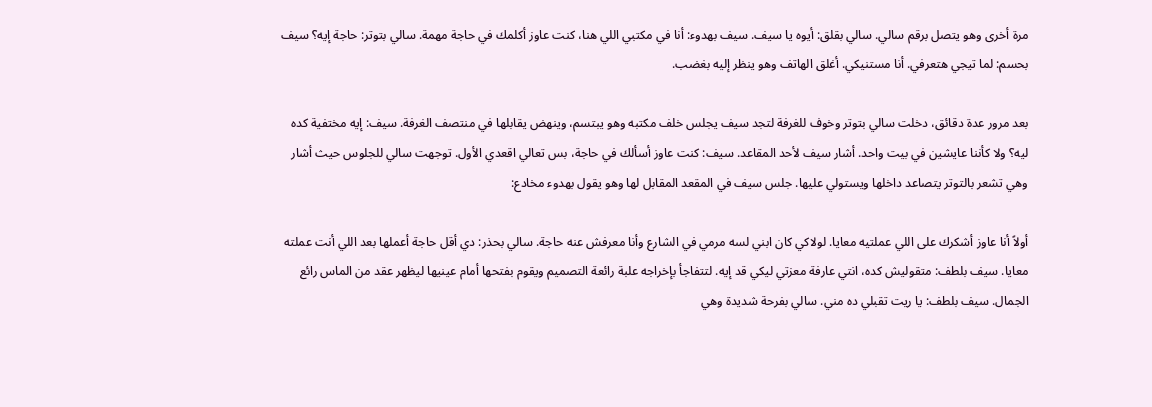مرة أخرى وهو يتصل برقم سالي. سالي بقلق: أيوه يا سيف. سيف بهدوء: أنا في مكتبي اللي هنا، كنت عاوز أكلمك في حاجة مهمة. سالي بتوتر: حاجة إيه؟ سيف بحسم: لما تيجي هتعرفي. أنا مستنيكي. أغلق الهاتف وهو ينظر إليه بغضب.

بعد مرور عدة دقائق، دخلت سالي بتوتر وخوف للغرفة لتجد سيف يجلس خلف مكتبه وهو يبتسم، وينهض يقابلها في منتصف الغرفة. سيف: إيه مختفية كده ليه؟ ولا كأننا عايشين في بيت واحد. أشار سيف لأحد المقاعد. سيف: كنت عاوز أسألك في حاجة، بس تعالي اقعدي الأول. توجهت سالي للجلوس حيث أشار وهي تشعر بالتوتر يتصاعد داخلها ويستولي عليها. جلس سيف في المقعد المقابل لها وهو يقول بهدوء مخادع:

أولاً أنا عاوز أشكرك على اللي عملتيه معايا. لولاكي كان ابني لسه مرمي في الشارع وأنا معرفش عنه حاجة. سالي بحذر: دي أقل حاجة أعملها بعد اللي أنت عملته معايا. سيف بلطف: متقوليش كده، انتي عارفة معزتي ليكي قد إيه. لتتفاجأ بإخراجه علبة رائعة التصميم ويقوم بفتحها أمام عينيها ليظهر عقد من الماس رائع الجمال. سيف بلطف: يا ريت تقبلي ده مني. سالي بفرحة شديدة وهي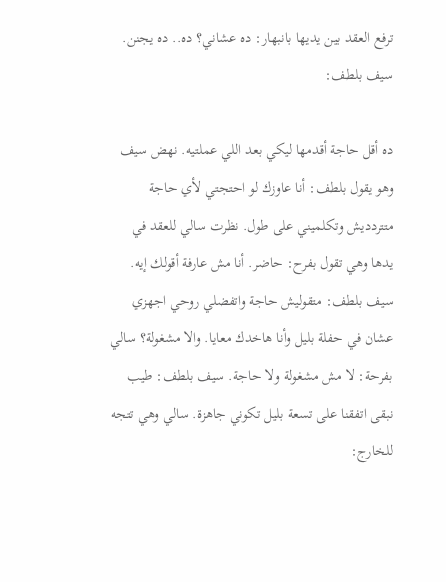ترفع العقد بين يديها بانبهار: ده عشاني؟ ده.. ده يجنن. سيف بلطف:

ده أقل حاجة أقدمها ليكي بعد اللي عملتيه. نهض سيف وهو يقول بلطف: أنا عاوزك لو احتجتي لأي حاجة متتردديش وتكلميني على طول. نظرت سالي للعقد في يدها وهي تقول بفرح: حاضر. أنا مش عارفة أقولك إيه. سيف بلطف: متقوليش حاجة واتفضلي روحي اجهزي عشان في حفلة بليل وأنا هاخدك معايا. والا مشغولة؟ سالي بفرحة: لا مش مشغولة ولا حاجة. سيف بلطف: طيب نبقى اتفقنا على تسعة بليل تكوني جاهزة. سالي وهي تتجه للخارج: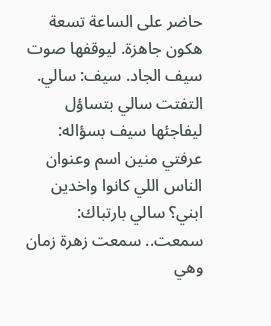حاضر على الساعة تسعة هكون جاهزة. ليوقفها صوت سيف الجاد. سيف: سالي. التفتت سالي بتساؤل ليفاجئها سيف بسؤاله: عرفتي منين اسم وعنوان الناس اللي كانوا واخدين ابني؟ سالي بارتباك: سمعت.. سمعت زهرة زمان وهي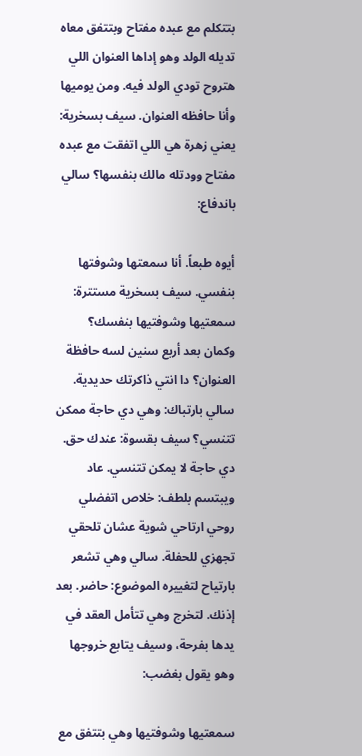بتتكلم مع عبده مفتاح وبتتفق معاه تديله الولد وهو إداها العنوان اللي هتروح تودي الولد فيه. ومن يوميها وأنا حافظه العنوان. سيف بسخرية: يعني زهرة هي اللي اتفقت مع عبده مفتاح وودتله مالك بنفسها؟ سالي باندفاع:

أيوه طبعاً. أنا سمعتها وشوفتها بنفسي. سيف بسخرية مستترة: سمعتيها وشوفتيها بنفسك؟ وكمان بعد أربع سنين لسه حافظة العنوان؟ دا انتي ذاكرتك حديدية. سالي بارتباك: وهي دي حاجة ممكن تتنسي؟ سيف بقسوة: عندك حق. دي حاجة لا يمكن تتنسي. عاد ويبتسم بلطف: خلاص اتفضلي روحي ارتاحي شوية عشان تلحقي تجهزي للحفلة. سالي وهي تشعر بارتياح لتغييره الموضوع: حاضر. بعد إذنك. لتخرج وهي تتأمل العقد في يدها بفرحة، وسيف يتابع خروجها وهو يقول بغضب:

سمعتيها وشوفتيها وهي بتتفق مع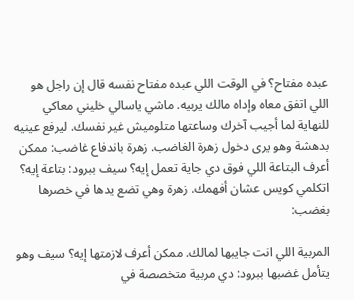عبده مفتاح؟ في الوقت اللي عبده مفتاح نفسه قال إن راجل هو اللي اتفق معاه وإداه مالك يربيه. ماشي ياسالي خليني معاكي للنهاية لما أجيب آخرك وساعتها متلوميش غير نفسك. ليرفع عينيه بدهشة وهو يرى دخول زهرة الغاضب. زهرة باندفاع غاضب: ممكن أعرف البتاعة اللي فوق دي جاية تعمل إيه؟ سيف ببرود: بتاعة إيه؟ اتكلمي كويس عشان أفهمك. زهرة وهي تضع يدها في خصرها بغضب:

المربية اللي انت جايبها لمالك. ممكن أعرف لازمتها إيه؟ سيف وهو يتأمل غضبها ببرود: دي مربية متخصصة في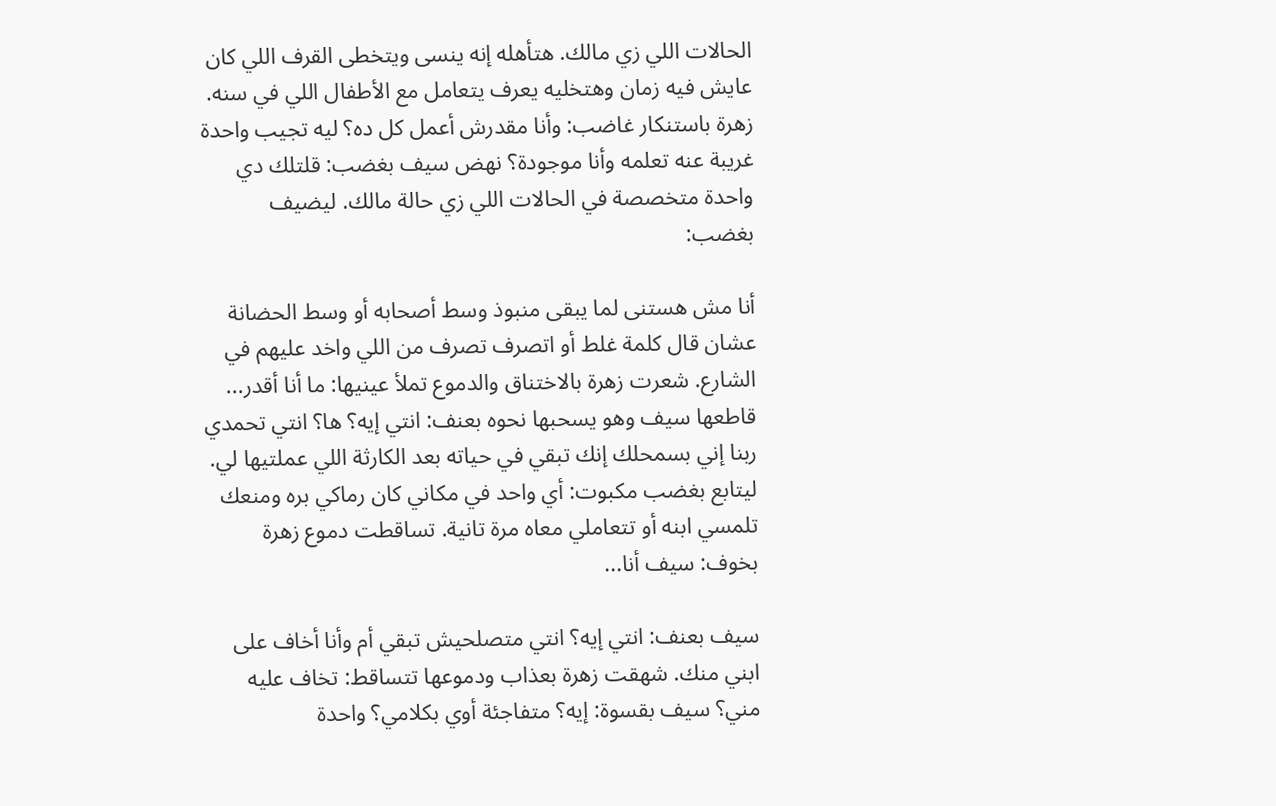الحالات اللي زي مالك. هتأهله إنه ينسى ويتخطى القرف اللي كان عايش فيه زمان وهتخليه يعرف يتعامل مع الأطفال اللي في سنه. زهرة باستنكار غاضب: وأنا مقدرش أعمل كل ده؟ ليه تجيب واحدة غريبة عنه تعلمه وأنا موجودة؟ نهض سيف بغضب: قلتلك دي واحدة متخصصة في الحالات اللي زي حالة مالك. ليضيف بغضب:

أنا مش هستنى لما يبقى منبوذ وسط أصحابه أو وسط الحضانة عشان قال كلمة غلط أو اتصرف تصرف من اللي واخد عليهم في الشارع. شعرت زهرة بالاختناق والدموع تملأ عينيها: ما أنا أقدر... قاطعها سيف وهو يسحبها نحوه بعنف: انتي إيه؟ ها؟ انتي تحمدي ربنا إني بسمحلك إنك تبقي في حياته بعد الكارثة اللي عملتيها لي. ليتابع بغضب مكبوت: أي واحد في مكاني كان رماكي بره ومنعك تلمسي ابنه أو تتعاملي معاه مرة تانية. تساقطت دموع زهرة بخوف: سيف أنا...

سيف بعنف: انتي إيه؟ انتي متصلحيش تبقي أم وأنا أخاف على ابني منك. شهقت زهرة بعذاب ودموعها تتساقط: تخاف عليه مني؟ سيف بقسوة: إيه؟ متفاجئة أوي بكلامي؟ واحدة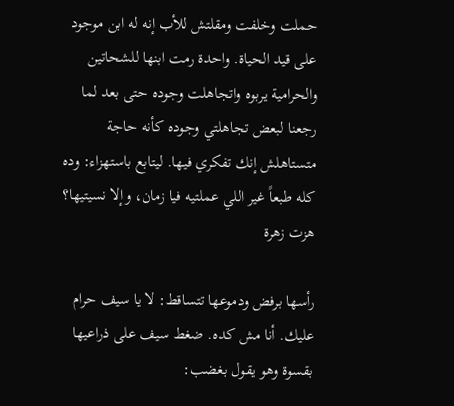حملت وخلفت ومقلتش للأب إنه له ابن موجود على قيد الحياة. واحدة رمت ابنها للشحاتين والحرامية يربوه واتجاهلت وجوده حتى بعد لما رجعنا لبعض تجاهلتي وجوده كأنه حاجة متستاهلش إنك تفكري فيها. ليتابع باستهزاء: وده كله طبعاً غير اللي عملتيه فيا زمان، وإلا نسيتيها؟ هزت زهرة

رأسها برفض ودموعها تتساقط: لا يا سيف حرام عليك. أنا مش كده. ضغط سيف على ذراعيها بقسوة وهو يقول بغضب: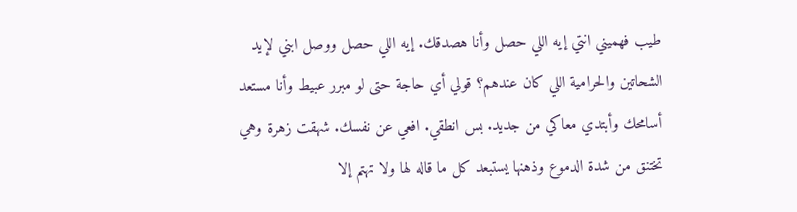طيب فهميني انتي إيه اللي حصل وأنا هصدقك. إيه اللي حصل ووصل ابني لإيد الشحاتين والحرامية اللي كان عندهم؟ قولي أي حاجة حتى لو مبرر عبيط وأنا مستعد أسامحك وأبتدي معاكي من جديد. بس انطقي. افعي عن نفسك. شهقت زهرة وهي تختنق من شدة الدموع وذهنها يستبعد كل ما قاله لها ولا تهتم إلا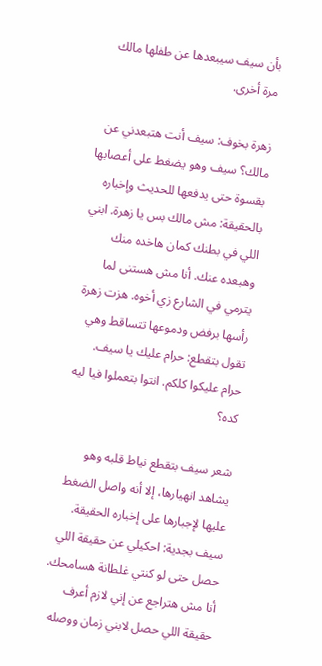بأن سيف سيبعدها عن طفلها مالك مرة أخرى.

زهرة بخوف: سيف أنت هتبعدني عن مالك؟ سيف وهو يضغط على أعصابها بقسوة حتى يدفعها للحديث وإخباره بالحقيقة: مش مالك بس يا زهرة. ابني اللي في بطنك كمان هاخده منك وهبعده عنك. أنا مش هستنى لما يترمي في الشارع زي أخوه. هزت زهرة رأسها برفض ودموعها تتساقط وهي تقول بتقطع: حرام عليك يا سيف. حرام عليكوا كلكم. انتوا بتعملوا فيا ليه كده؟

شعر سيف بتقطع نياط قلبه وهو يشاهد انهيارها، إلا أنه واصل الضغط عليها لإجبارها على إخباره الحقيقة. سيف بجدية: احكيلي عن حقيقة اللي حصل حتى لو كنتي غلطانة هسامحك. أنا مش هتراجع عن إني لازم أعرف حقيقة اللي حصل لابني زمان ووصله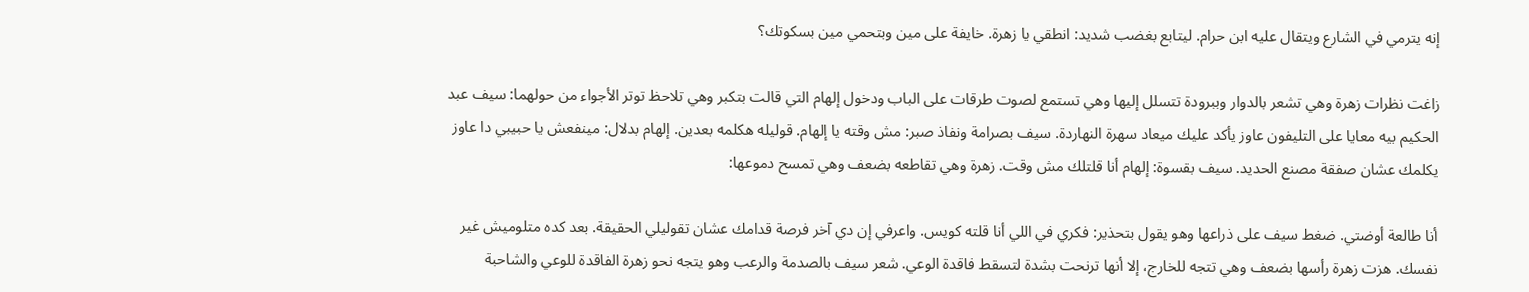إنه يترمي في الشارع ويتقال عليه ابن حرام. ليتابع بغضب شديد: انطقي يا زهرة. خايفة على مين وبتحمي مين بسكوتك؟

زاغت نظرات زهرة وهي تشعر بالدوار وببرودة تتسلل إليها وهي تستمع لصوت طرقات على الباب ودخول إلهام التي قالت بتكبر وهي تلاحظ توتر الأجواء من حولهما: سيف عبد الحكيم بيه معايا على التليفون عاوز يأكد عليك ميعاد سهرة النهاردة. سيف بصرامة ونفاذ صبر: مش وقته يا إلهام. قوليله هكلمه بعدين. إلهام بدلال: مينفعش يا حبيبي دا عاوز يكلمك عشان صفقة مصنع الحديد. سيف بقسوة: إلهام أنا قلتلك مش وقت. زهرة وهي تقاطعه بضعف وهي تمسح دموعها:

أنا طالعة أوضتي. ضغط سيف على ذراعها وهو يقول بتحذير: فكري في اللي أنا قلته كويس. واعرفي إن دي آخر فرصة قدامك عشان تقوليلي الحقيقة. بعد كده متلوميش غير نفسك. هزت زهرة رأسها بضعف وهي تتجه للخارج، إلا أنها ترنحت بشدة لتسقط فاقدة الوعي. شعر سيف بالصدمة والرعب وهو يتجه نحو زهرة الفاقدة للوعي والشاحبة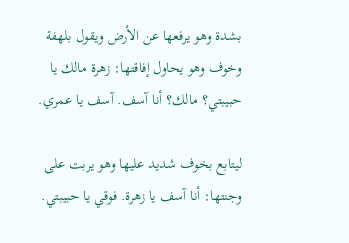بشدة وهو يرفعها عن الأرض ويقول بلهفة وخوف وهو يحاول إفاقتها: زهرة مالك يا حبيبتي؟ مالك؟ أنا آسف. آسف يا عمري.

ليتابع بخوف شديد عليها وهو يربت على وجنتها: أنا آسف يا زهرة. فوقي يا حبيبتي.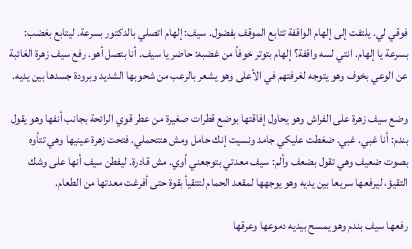فوقي لي. يلتفت إلى إلهام الواقفة تتابع الموقف بفضول. سيف: إلهام اتصلي بالدكتور بسرعة. ليتابع بغضب: بسرعة يا إلهام. انتي لسه واقفة؟ إلهام بتوتر خوفاً من غضبه: حاضر يا سيف. أنا بتصل أهو. رفع سيف زهرة الغائبة عن الوعي بخوف وهو يتوجه لغرفتهم في الأعلى وهو يشعر بالرعب من شحوبها الشديد وبرودة جسدها بين يديه.

وضع سيف زهرة على الفراش وهو يحاول إفاقتها بوضع قطرات صغيرة من عطر قوي الرائحة بجانب أنفها وهو يقول بندم: أنا غبي. غبي. ضغطت عليكي جامد ونسيت إنك حامل ومش هتتحملي. فتحت زهرة عينيها وهي تتأوه بصوت ضعيف وهي تقول بضعف وألم: سيف معدتي بتوجعني أوي. مش قادرة. ليفطن سيف أنها على وشك التقيؤ، ليرفعها سريعا بين يديه وهو يوجهها لمقعد الحمام لتتقيأ بقوة حتى أفرغت معدتها من الطعام.

رفعها سيف بندم وهو يمسح بيديه دموعها وعرقها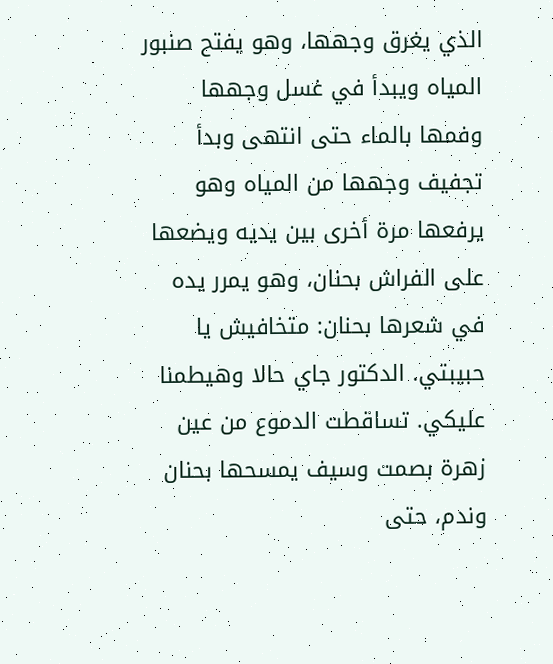الذي يغرق وجهها، وهو يفتح صنبور المياه ويبدأ في غسل وجهها وفمها بالماء حتى انتهى وبدأ تجفيف وجهها من المياه وهو يرفعها مرة أخرى بين يديه ويضعها على الفراش بحنان، وهو يمرر يده في شعرها بحنان: متخافيش يا حبيبتي. الدكتور جاي حالا وهيطمنا عليكي. تساقطت الدموع من عين زهرة بصمت وسيف يمسحها بحنان وندم، حتى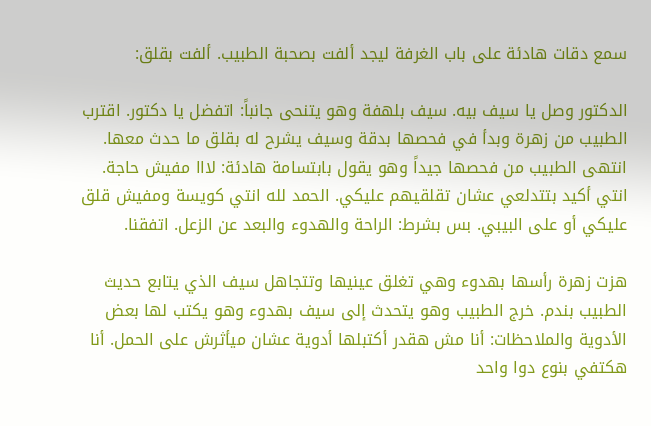سمع دقات هادئة على باب الغرفة ليجد ألفت بصحبة الطبيب. ألفت بقلق:

الدكتور وصل يا سيف بيه. سيف بلهفة وهو يتنحى جانباً: اتفضل يا دكتور. اقترب الطبيب من زهرة وبدأ في فحصها بدقة وسيف يشرح له بقلق ما حدث معها. انتهى الطبيب من فحصها جيداً وهو يقول بابتسامة هادئة: لااا مفيش حاجة. انتي أكيد بتتدلعي عشان تقلقيهم عليكي. الحمد لله انتي كويسة ومفيش قلق عليكي أو على البيبي. بس بشرط: الراحة والهدوء والبعد عن الزعل. اتفقنا.

هزت زهرة رأسها بهدوء وهي تغلق عينيها وتتجاهل سيف الذي يتابع حديث الطبيب بندم. خرج الطبيب وهو يتحدث إلى سيف بهدوء وهو يكتب لها بعض الأدوية والملاحظات: أنا مش هقدر أكتبلها أدوية عشان ميأثرش على الحمل. أنا هكتفي بنوع دوا واحد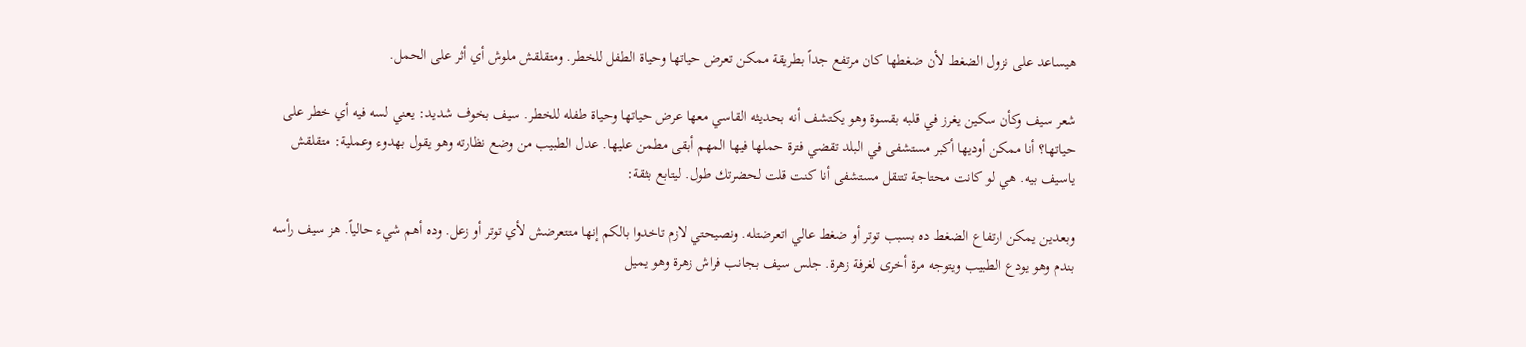هيساعد على نزول الضغط لأن ضغطها كان مرتفع جداً بطريقة ممكن تعرض حياتها وحياة الطفل للخطر. ومتقلقش ملوش أي أثر على الحمل.

شعر سيف وكأن سكين يغرز في قلبه بقسوة وهو يكتشف أنه بحديثه القاسي معها عرض حياتها وحياة طفله للخطر. سيف بخوف شديد: يعني لسه فيه أي خطر على حياتها؟ أنا ممكن أوديها أكبر مستشفى في البلد تقضي فترة حملها فيها المهم أبقى مطمن عليها. عدل الطبيب من وضع نظارته وهو يقول بهدوء وعملية: متقلقش ياسيف بيه. هي لو كانت محتاجة تتنقل مستشفى أنا كنت قلت لحضرتك طول. ليتابع بثقة:

وبعدين يمكن ارتفاع الضغط ده بسبب توتر أو ضغط عالي اتعرضتله. ونصيحتي لازم تاخدوا بالكم إنها متتعرضش لأي توتر أو زعل. وده أهم شيء حالياً. هز سيف رأسه بندم وهو يودع الطبيب ويتوجه مرة أخرى لغرفة زهرة. جلس سيف بجانب فراش زهرة وهو يميل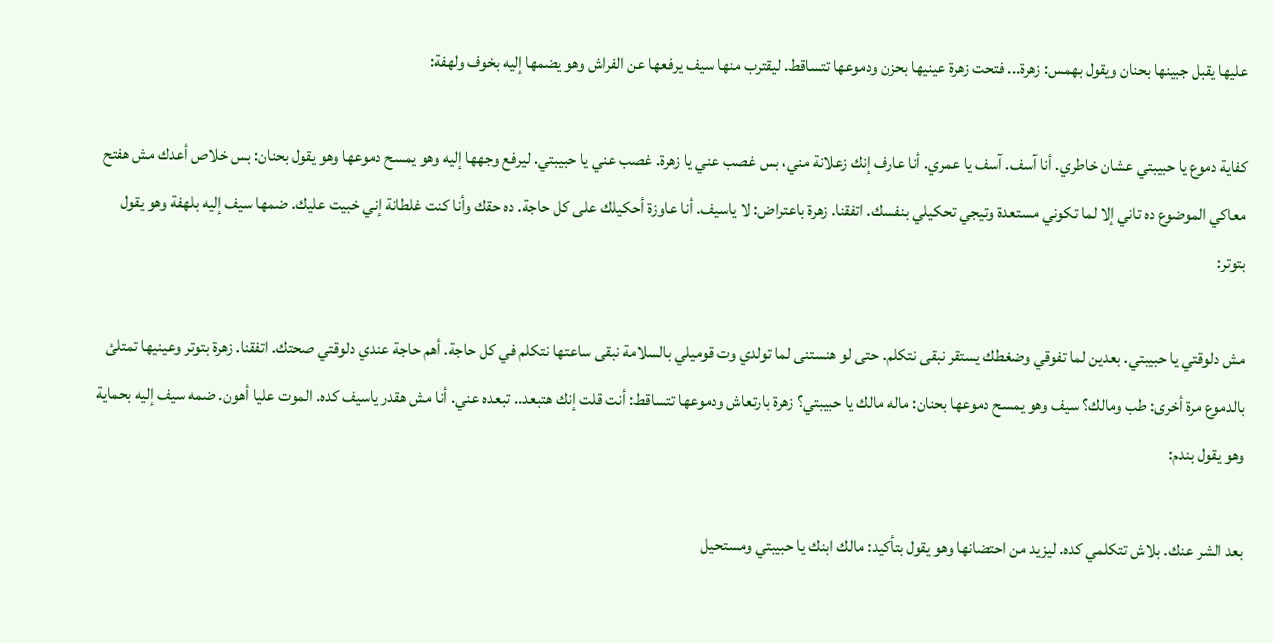عليها يقبل جبينها بحنان ويقول بهمس: زهرة... فتحت زهرة عينيها بحزن ودموعها تتساقط. ليقترب منها سيف يرفعها عن الفراش وهو يضمها إليه بخوف ولهفة:

كفاية دموع يا حبيبتي عشان خاطري. أنا آسف. آسف يا عمري. أنا عارف إنك زعلانة مني، بس غصب عني يا زهرة. غصب عني يا حبيبتي. ليرفع وجهها إليه وهو يمسح دموعها وهو يقول بحنان: بس خلاص أعدك مش هفتح معاكي الموضوع ده تاني إلا لما تكوني مستعدة وتيجي تحكيلي بنفسك. اتفقنا. زهرة باعتراض: لا ياسيف. أنا عاوزة أحكيلك على كل حاجة. ده حقك وأنا كنت غلطانة إني خبيت عليك. ضمها سيف إليه بلهفة وهو يقول بتوتر:

مش دلوقتي يا حبيبتي. بعدين لما تفوقي وضغطك يستقر نبقى نتكلم. حتى لو هنستنى لما تولدي وت قوميلي بالسلامة نبقى ساعتها نتكلم في كل حاجة. أهم حاجة عندي دلوقتي صحتك. اتفقنا. زهرة بتوتر وعينيها تمتلئ بالدموع مرة أخرى: طب ومالك؟ سيف وهو يمسح دموعها بحنان: ماله مالك يا حبيبتي؟ زهرة بارتعاش ودموعها تتساقط: أنت قلت إنك هتبعد.. تبعده عني. أنا مش هقدر ياسيف كده. الموت عليا أهون. ضمه سيف إليه بحماية وهو يقول بندم:

بعد الشر عنك. بلاش تتكلمي كده. ليزيد من احتضانها وهو يقول بتأكيد: مالك ابنك يا حبيبتي ومستحيل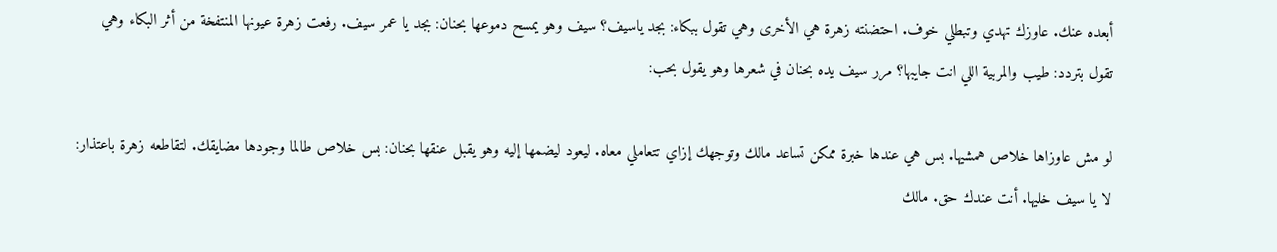أبعده عنك. عاوزك تهدي وتبطلي خوف. احتضنته زهرة هي الأخرى وهي تقول ببكاء: بجد ياسيف؟ سيف وهو يمسح دموعها بحنان: بجد يا عمر سيف. رفعت زهرة عيونها المنتفخة من أثر البكاء وهي تقول بتردد: طيب والمربية اللي انت جايبها؟ مرر سيف يده بحنان في شعرها وهو يقول بحب:

لو مش عاوزاها خلاص همشيها. بس هي عندها خبرة ممكن تساعد مالك وتوجهك إزاي تتعاملي معاه. ليعود ليضمها إليه وهو يقبل عنقها بحنان: بس خلاص طالما وجودها مضايقك. لتقاطعه زهرة باعتذار: لا يا سيف خليها. أنت عندك حق. مالك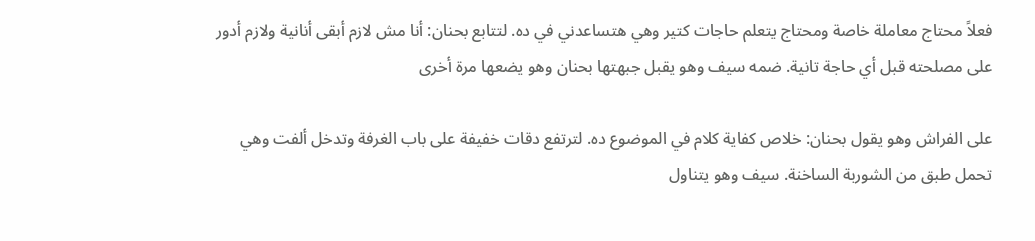فعلاً محتاج معاملة خاصة ومحتاج يتعلم حاجات كتير وهي هتساعدني في ده. لتتابع بحنان: أنا مش لازم أبقى أنانية ولازم أدور على مصلحته قبل أي حاجة تانية. ضمه سيف وهو يقبل جبهتها بحنان وهو يضعها مرة أخرى

على الفراش وهو يقول بحنان: خلاص كفاية كلام في الموضوع ده. لترتفع دقات خفيفة على باب الغرفة وتدخل ألفت وهي تحمل طبق من الشوربة الساخنة. سيف وهو يتناول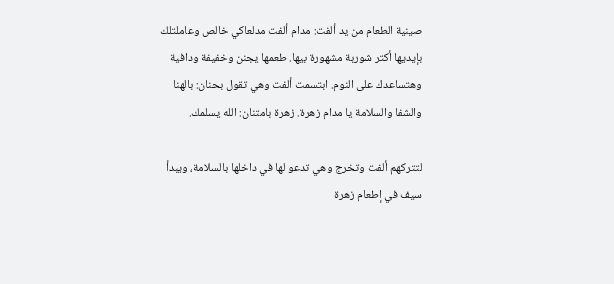صينية الطعام من يد ألفت: مدام ألفت مدلعاكي خالص وعاملتلك بإيديها أكتر شوربة مشهورة بيها. طعمها يجنن وخفيفة ودافية وهتساعدك على النوم. ابتسمت ألفت وهي تقول بحنان: بالهنا والشفا والسلامة يا مدام زهرة. زهرة بامتنان: الله يسلمك.

لتتركهم ألفت وتخرج وهي تدعو لها في داخلها بالسلامة، ويبدأ سيف في إطعام زهرة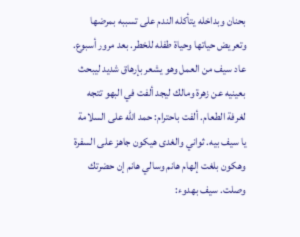بحنان وبداخله يتأكله الندم على تسببه بمرضها وتعريض حياتها وحياة طفله للخطر. بعد مرور أسبوع. عاد سيف من العمل وهو يشعر بإرهاق شديد ليبحث بعينيه عن زهرة ومالك ليجد ألفت في البهو تتجه لغرفة الطعام. ألفت باحترام: حمد الله على السلامة يا سيف بيه. ثواني والغدى هيكون جاهز على السفرة وهكون بلغت إلهام هانم وسالي هانم إن حضرتك وصلت. سيف بهدوء: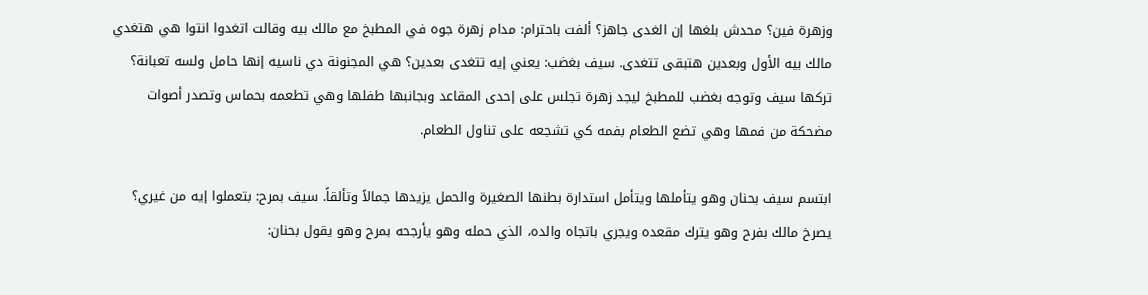وزهرة فين؟ محدش بلغها إن الغدى جاهز؟ ألفت باحترام: مدام زهرة جوه في المطبخ مع مالك بيه وقالت اتغدوا انتوا هي هتغدي مالك بيه الأول وبعدين هتبقى تتغدى. سيف بغضب: يعني إيه تتغدى بعدين؟ هي المجنونة دي ناسيه إنها حامل ولسه تعبانة؟ تركها سيف وتوجه بغضب للمطبخ ليجد زهرة تجلس على إحدى المقاعد وبجانبها طفلها وهي تطعمه بحماس وتصدر أصوات مضحكة من فمها وهي تضع الطعام بفمه كي تشجعه على تناول الطعام.

ابتسم سيف بحنان وهو يتأملها ويتأمل استدارة بطنها الصغيرة والحمل يزيدها جمالاً وتألقاً. سيف بمرح: بتعملوا إيه من غيري؟ يصرخ مالك بفرح وهو يترك مقعده ويجري باتجاه والده، الذي حمله وهو يأرجحه بمرح وهو يقول بحنان: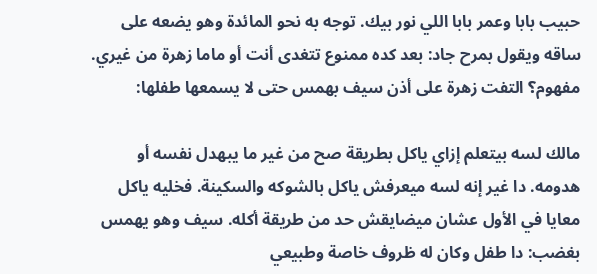حبيب بابا وعمر بابا اللي نور بيك. توجه به نحو المائدة وهو يضعه على ساقه ويقول بمرح جاد: بعد كده ممنوع تتغدى أنت أو ماما زهرة من غيري. مفهوم؟ التفت زهرة على أذن سيف بهمس حتى لا يسمعها طفلها:

مالك لسه بيتعلم إزاي ياكل بطريقة صح من غير ما يبهدل نفسه أو هدومه. دا غير إنه لسه ميعرفش ياكل بالشوكه والسكينة. فخليه ياكل معايا في الأول عشان ميضايقش حد من طريقة أكله. سيف وهو يهمس بغضب: دا طفل وكان له ظروف خاصة وطبيعي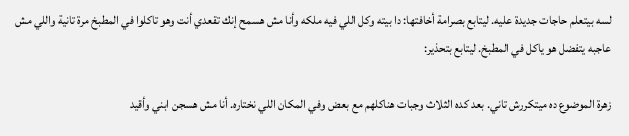لسه بيتعلم حاجات جديدة عليه. ليتابع بصرامة أخافتها: دا بيته وكل اللي فيه ملكه وأنا مش هسمح إنك تقعدي أنت وهو تاكلوا في المطبخ مرة تانية واللي مش عاجبه يتفضل هو ياكل في المطبخ. ليتابع بتحذير:

زهرة الموضوع ده ميتكررش تاني. بعد كده الثلاث وجبات هناكلهم مع بعض وفي المكان اللي نختاره. أنا مش هسجن ابني وأقيد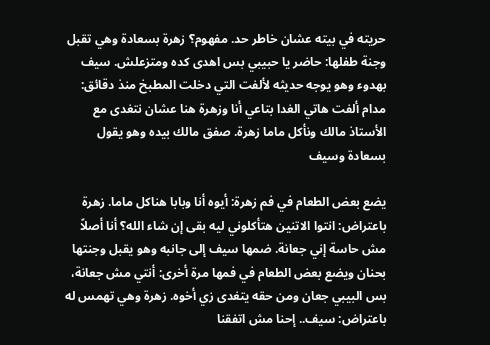حريته في بيته عشان خاطر حد. مفهوم؟ زهرة بسعادة وهي تقبل وجنة طفلها: حاضر يا حبيبي بس اهدى كده ومتزعلش. سيف بهدوء وهو يوجه حديثه لألفت التي دخلت المطبخ منذ دقائق: مدام ألفت هاتي الغدا بتاعي أنا وزهرة هنا عشان نتغدى مع الأستاذ مالك ونأكل ماما زهرة. صفق مالك بيده وهو يقول بسعادة وسيف

يضع بعض الطعام في فم زهرة: أيوه أنا وبابا هناكل ماما. زهرة باعتراض: انتوا الاتنين هتأكلوني ليه بقى إن شاء الله؟ أنا أصلاً مش حاسة إني جعانة. ضمها سيف إلى جانبه وهو يقبل وجنتها بحنان ويضع بعض الطعام في فمها مرة أخرى: أنتي مش جعانة، بس البيبي جعان ومن حقه يتغدى زي أخوه. زهرة وهي تهمس له باعتراض: سيف.. إحنا مش اتفقنا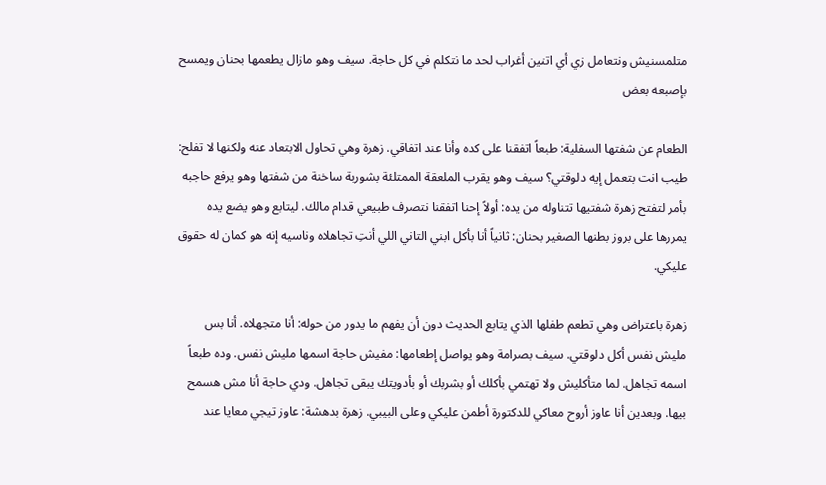متلمسنيش ونتعامل زي أي اتنين أغراب لحد ما نتكلم في كل حاجة. سيف وهو مازال يطعمها بحنان ويمسح بإصبعه بعض

الطعام عن شفتها السفلية: طبعاً اتفقنا على كده وأنا عند اتفاقي. زهرة وهي تحاول الابتعاد عنه ولكنها لا تفلح: طيب انت بتعمل إيه دلوقتي؟ سيف وهو يقرب الملعقة الممتلئة بشوربة ساخنة من شفتها وهو يرفع حاجبه بأمر لتفتح زهرة شفتيها تتناوله من يده: أولاً إحنا اتفقنا نتصرف طبيعي قدام مالك. ليتابع وهو يضع يده يمررها على بروز بطنها الصغير بحنان: ثانياً أنا بأكل ابني التاني اللي أنتِ تجاهلاه وناسيه إنه هو كمان له حقوق عليكي.

زهرة باعتراض وهي تطعم طفلها الذي يتابع الحديث دون أن يفهم ما يدور من حوله: أنا متجهلاه. أنا بس مليش نفس أكل دلوقتي. سيف بصرامة وهو يواصل إطعامها: مفيش حاجة اسمها مليش نفس. وده طبعاً اسمه تجاهل. لما متأكليش ولا تهتمي بأكلك أو بشربك أو بأدويتك يبقى تجاهل. ودي حاجة أنا مش هسمح بيها. وبعدين أنا عاوز أروح معاكي للدكتورة أطمن عليكي وعلى البيبي. زهرة بدهشة: عاوز تيجي معايا عند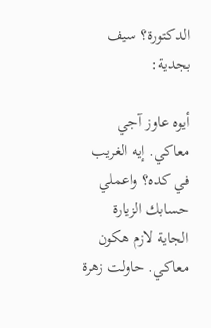الدكتورة؟ سيف بجدية:

أيوه عاوز آجي معاكي. إيه الغريب في كده؟ واعملي حسابك الزيارة الجاية لازم هكون معاكي. حاولت زهرة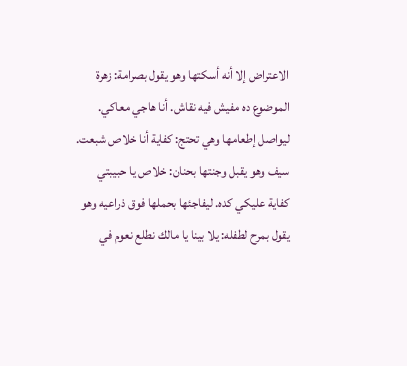الاعتراض إلا أنه أسكتها وهو يقول بصرامة: زهرة الموضوع ده مفيش فيه نقاش. أنا هاجي معاكي. ليواصل إطعامها وهي تحتج: كفاية أنا خلاص شبعت. سيف وهو يقبل وجنتها بحنان: خلاص يا حبيبتي كفاية عليكي كده. ليفاجئها بحملها فوق ذراعيه وهو يقول بمرح لطفله: يلا بينا يا مالك نطلع نعوم في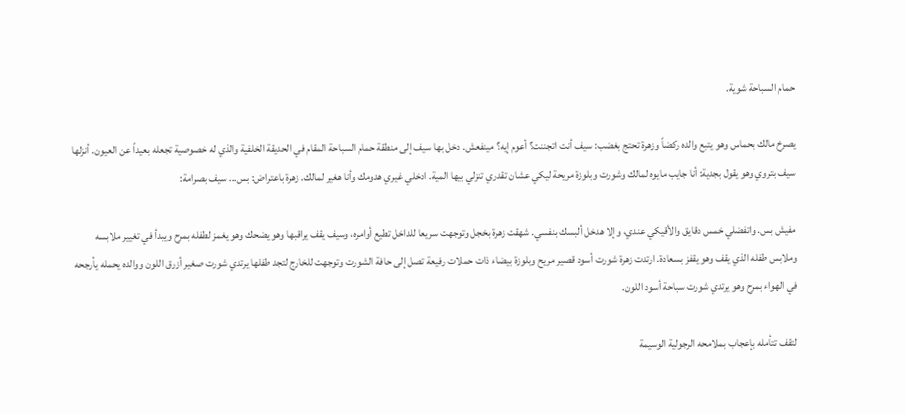حمام السباحة شوية.

يصرخ مالك بحماس وهو يتبع والده ركضاً وزهرة تحتج بغضب: سيف أنت اتجننت؟ أعوم إيه؟ مينفعش. دخل بها سيف إلى منطقة حمام السباحة المقام في الحديقة الخلفية والذي له خصوصية تجعله بعيداً عن العيون. أنزلها سيف بتروي وهو يقول بجدية: أنا جايب مايوه لمالك وشورت وبلوزة مريحة ليكي عشان تقدري تنزلي بيها المية. ادخلي غيري هدومك وأنا هغير لمالك. زهرة باعتراض: بس... سيف بصرامة:

مفيش بس. واتفضلي خمس دقايق والأقيكي عندي، وإلا هدخل ألبسك بنفسي. شهقت زهرة بخجل وتوجهت سريعا للداخل تطيع أوامره، وسيف يقف يراقبها وهو يضحك وهو يغمز لطفله بمرح ويبدأ في تغيير ملابسه وملابس طفله الذي يقف وهو يقفز بسعادة. ارتدت زهرة شورت أسود قصير مريح وبلوزة بيضاء ذات حملات رفيعة تصل إلى حافة الشورت وتوجهت للخارج لتجد طفلها يرتدي شورت صغير أزرق اللون ووالده يحمله يأرجحه في الهواء بمرح وهو يرتدي شورت سباحة أسود اللون.

لتقف تتأمله بإعجاب بملامحه الرجولية الوسيمة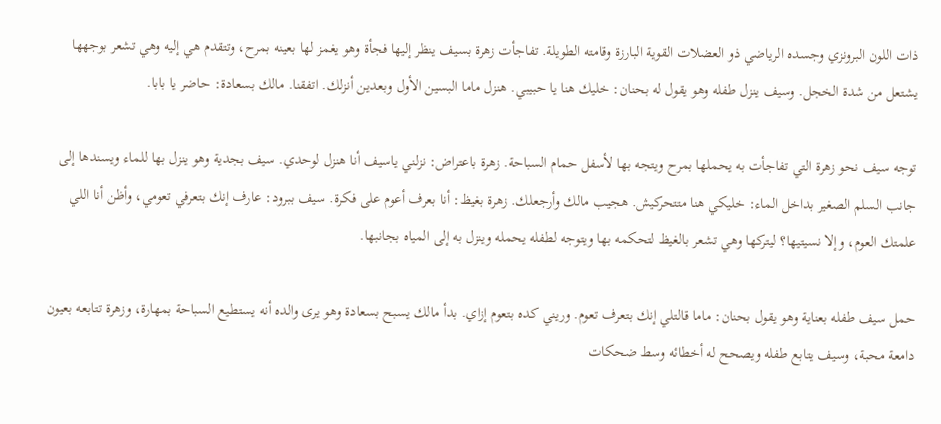ذات اللون البرونزي وجسده الرياضي ذو العضلات القوية البارزة وقامته الطويلة. تفاجأت زهرة بسيف ينظر إليها فجأة وهو يغمز لها بعينه بمرح، وتتقدم هي إليه وهي تشعر بوجهها يشتعل من شدة الخجل. وسيف ينزل طفله وهو يقول له بحنان: خليك هنا يا حبيبي. هنزل ماما البسين الأول وبعدين أنزلك. اتفقنا. مالك بسعادة: حاضر يا بابا.

توجه سيف نحو زهرة التي تفاجأت به يحملها بمرح ويتجه بها لأسفل حمام السباحة. زهرة باعتراض: نزلني ياسيف أنا هنزل لوحدي. سيف بجدية وهو ينزل بها للماء ويسندها إلى جانب السلم الصغير بداخل الماء: خليكي هنا متتحركيش. هجيب مالك وأرجعلك. زهرة بغيظ: أنا بعرف أعوم على فكرة. سيف ببرود: عارف إنك بتعرفي تعومي، وأظن أنا اللي علمتك العوم، وإلا نسيتيها؟ ليتركها وهي تشعر بالغيظ لتحكمه بها ويتوجه لطفله يحمله وينزل به إلى المياه بجانبها.

حمل سيف طفله بعناية وهو يقول بحنان: ماما قالتلي إنك بتعرف تعوم. وريني كده بتعوم إزاي. بدأ مالك يسبح بسعادة وهو يرى والده أنه يستطيع السباحة بمهارة، وزهرة تتابعه بعيون دامعة محبة، وسيف يتابع طفله ويصحح له أخطائه وسط ضحكات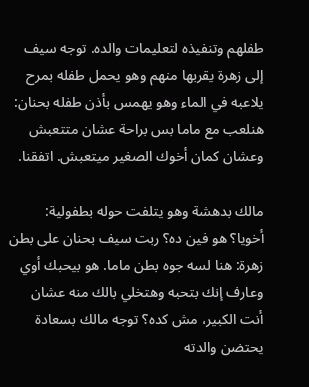طفلهم وتنفيذه لتعليمات والده. توجه سيف إلى زهرة يقربها منهم وهو يحمل طفله بمرح يلاعبه في الماء وهو يهمس بأذن طفله بحنان: هنلعب مع ماما بس براحة عشان متتعبش وعشان كمان أخوك الصغير ميتعبش. اتفقنا.

مالك بدهشة وهو يتلفت حوله بطفولية: أخويا؟ هو فين ده؟ ربت سيف بحنان على بطن زهرة: هنا لسه جوه بطن ماما. هو بيحبك أوي وعارف إنك بتحبه وهتخلي بالك منه عشان أنت الكبير، مش كده؟ توجه مالك بسعادة يحتضن والدته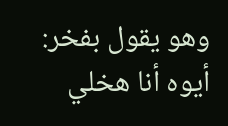وهو يقول بفخر: أيوه أنا هخلي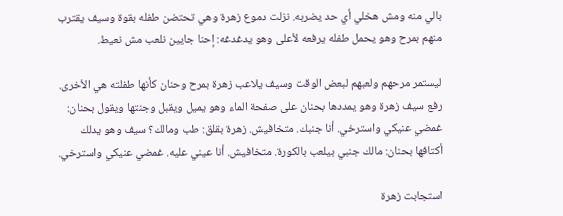بالي منه ومش هخلي أي حد يضربه. نزلت دموع زهرة وهي تحتضن طفله بقوة وسيف يقترب منهم بمرح وهو يحمل طفله يرفعه لأعلى وهو يدغدغه: إحنا جايين نلعب مش نعيط.

ليستمر مرحهم ولعبهم لبعض الوقت وسيف يلاعب زهرة بمرح وحنان كأنها طفلته هي الأخرى. رفع سيف زهرة وهو يمددها بحنان على صفحة الماء وهو يميل ويقبل وجنتها ويقول بحنان: غمضي عنيكي واسترخي. أنا جنبك. متخافيش. زهرة بقلق: طب ومالك؟ سيف وهو يدلك أكتافها بحنان: مالك جنبي بيلعب بالكورة. متخافيش. أنا عيني عليه. غمضي عنيكي واسترخي.

استجابت زهرة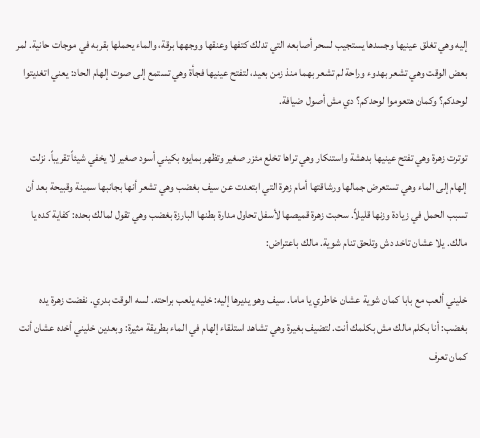إليه وهي تغلق عينيها وجسدها يستجيب لسحر أصابعه التي تدلك كتفها وعنقها ووجهها برقة، والماء يحملها بقربه في موجات حانية. لمر بعض الوقت وهي تشعر بهدوء وراحة لم تشعر بهما منذ زمن بعيد، لتفتح عينيها فجأة وهي تستمع إلى صوت إلهام الحاد: يعني اتغديتوا لوحدكم؟ وكمان هتعوموا لوحدكم؟ دي مش أصول ضيافة.

توترت زهرة وهي تفتح عينيها بدهشة واستنكار وهي تراها تخلع مئزر صغير وتظهر بمايوه بكيني أسود صغير لا يخفي شيئاً تقريباً. نزلت إلهام إلى الماء وهي تستعرض جمالها ورشاقتها أمام زهرة التي ابتعدت عن سيف بغضب وهي تشعر أنها بجانبها سمينة وقبيحة بعد أن تسبب الحمل في زيادة وزنها قليلاً. سحبت زهرة قميصها لأسفل تحاول مدارة بطنها البارزة بغضب وهي تقول لمالك بحده: كفاية كده يا مالك. يلا عشان تاخد دش وتلحق تنام شوية. مالك باعتراض:

خليني ألعب مع بابا كمان شوية عشان خاطري يا ماما. سيف وهو يديرها إليه: خليه يلعب براحته. لسه الوقت بدري. نفضت زهرة يده بغضب: أنا بكلم مالك مش بكلمك أنت. لتضيف بغيرة وهي تشاهد استلقاء إلهام في الماء بطريقة مثيرة: وبعدين خليني أخده عشان أنت كمان تعرف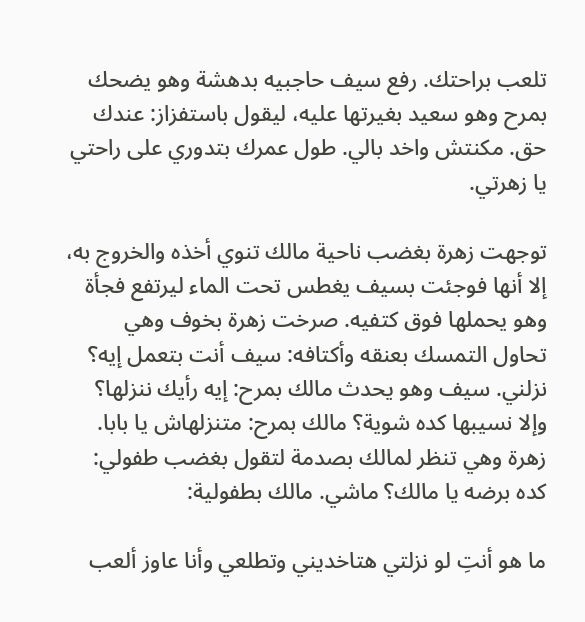تلعب براحتك. رفع سيف حاجبيه بدهشة وهو يضحك بمرح وهو سعيد بغيرتها عليه، ليقول باستفزاز: عندك حق. مكنتش واخد بالي. طول عمرك بتدوري على راحتي يا زهرتي.

توجهت زهرة بغضب ناحية مالك تنوي أخذه والخروج به، إلا أنها فوجئت بسيف يغطس تحت الماء ليرتفع فجأة وهو يحملها فوق كتفيه. صرخت زهرة بخوف وهي تحاول التمسك بعنقه وأكتافه: سيف أنت بتعمل إيه؟ نزلني. سيف وهو يحدث مالك بمرح: إيه رأيك ننزلها؟ وإلا نسيبها كده شوية؟ مالك بمرح: متنزلهاش يا بابا. زهرة وهي تنظر لمالك بصدمة لتقول بغضب طفولي: كده برضه يا مالك؟ ماشي. مالك بطفولية:

ما هو أنتِ لو نزلتي هتاخديني وتطلعي وأنا عاوز ألعب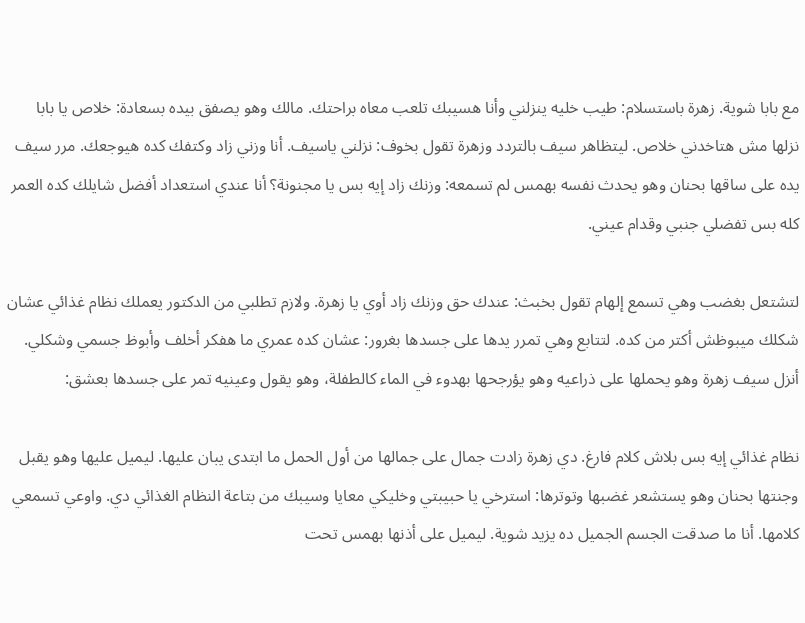مع بابا شوية. زهرة باستسلام: طيب خليه ينزلني وأنا هسيبك تلعب معاه براحتك. مالك وهو يصفق بيده بسعادة: خلاص يا بابا نزلها مش هتاخدني خلاص. ليتظاهر سيف بالتردد وزهرة تقول بخوف: نزلني ياسيف. أنا وزني زاد وكتفك كده هيوجعك. مرر سيف يده على ساقها بحنان وهو يحدث نفسه بهمس لم تسمعه: وزنك زاد إيه بس يا مجنونة؟ أنا عندي استعداد أفضل شايلك كده العمر كله بس تفضلي جنبي وقدام عيني.

لتشتعل بغضب وهي تسمع إلهام تقول بخبث: عندك حق وزنك زاد أوي يا زهرة. ولازم تطلبي من الدكتور يعملك نظام غذائي عشان شكلك ميبوظش أكتر من كده. لتتابع وهي تمرر يدها على جسدها بغرور: عشان كده عمري ما هفكر أخلف وأبوظ جسمي وشكلي. أنزل سيف زهرة وهو يحملها على ذراعيه وهو يؤرجحها بهدوء في الماء كالطفلة، وهو يقول وعينيه تمر على جسدها بعشق:

نظام غذائي إيه بس بلاش كلام فارغ. دي زهرة زادت جمال على جمالها من أول الحمل ما ابتدى يبان عليها. ليميل عليها وهو يقبل وجنتها بحنان وهو يستشعر غضبها وتوترها: استرخي يا حبيبتي وخليكي معايا وسيبك من بتاعة النظام الغذائي دي. واوعي تسمعي كلامها. أنا ما صدقت الجسم الجميل ده يزيد شوية. ليميل على أذنها بهمس تحت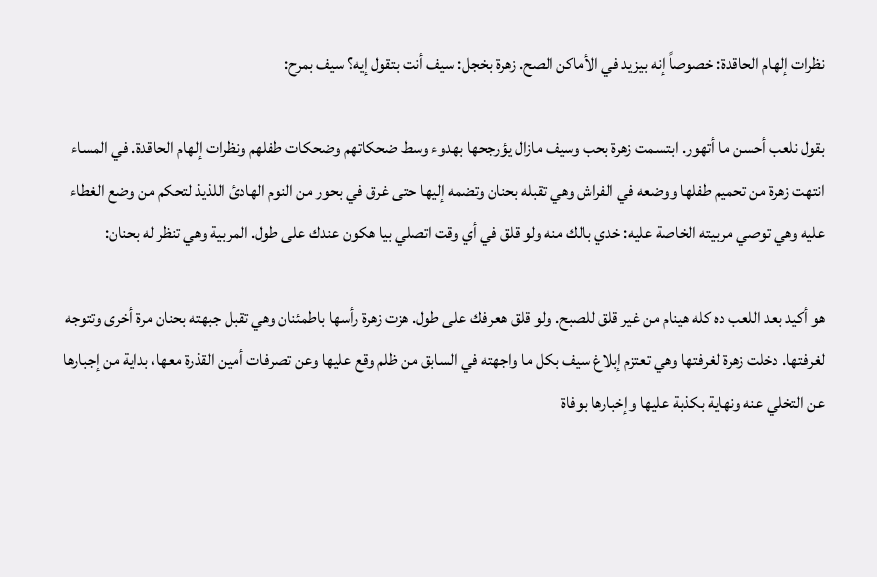نظرات إلهام الحاقدة: خصوصاً إنه بيزيد في الأماكن الصح. زهرة بخجل: سيف أنت بتقول إيه؟ سيف بمرح:

بقول نلعب أحسن ما أتهور. ابتسمت زهرة بحب وسيف مازال يؤرجحها بهدوء وسط ضحكاتهم وضحكات طفلهم ونظرات إلهام الحاقدة. في المساء انتهت زهرة من تحميم طفلها ووضعه في الفراش وهي تقبله بحنان وتضمه إليها حتى غرق في بحور من النوم الهادئ اللذيذ لتحكم من وضع الغطاء عليه وهي توصي مربيته الخاصة عليه: خدي بالك منه ولو قلق في أي وقت اتصلي بيا هكون عندك على طول. المربية وهي تنظر له بحنان:

هو أكيد بعد اللعب ده كله هينام من غير قلق للصبح. ولو قلق هعرفك على طول. هزت زهرة رأسها باطمئنان وهي تقبل جبهته بحنان مرة أخرى وتتوجه لغرفتها. دخلت زهرة لغرفتها وهي تعتزم إبلاغ سيف بكل ما واجهته في السابق من ظلم وقع عليها وعن تصرفات أمين القذرة معها، بداية من إجبارها عن التخلي عنه ونهاية بكذبة عليها وإخبارها بوفاة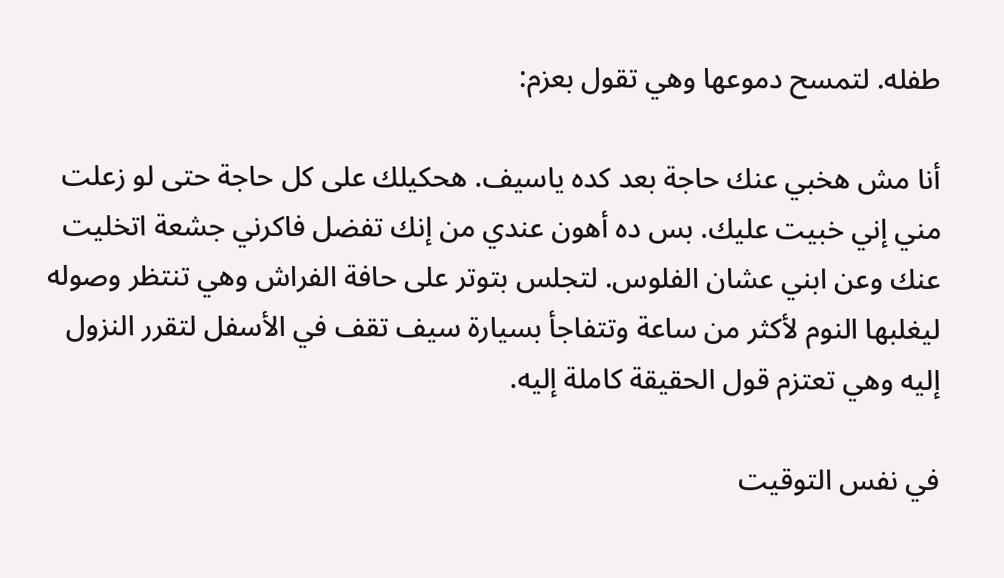طفله. لتمسح دموعها وهي تقول بعزم:

أنا مش هخبي عنك حاجة بعد كده ياسيف. هحكيلك على كل حاجة حتى لو زعلت مني إني خبيت عليك. بس ده أهون عندي من إنك تفضل فاكرني جشعة اتخليت عنك وعن ابني عشان الفلوس. لتجلس بتوتر على حافة الفراش وهي تنتظر وصوله ليغلبها النوم لأكثر من ساعة وتتفاجأ بسيارة سيف تقف في الأسفل لتقرر النزول إليه وهي تعتزم قول الحقيقة كاملة إليه.

في نفس التوقيت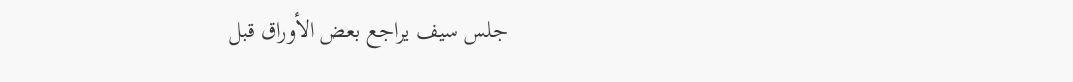جلس سيف يراجع بعض الأوراق قبل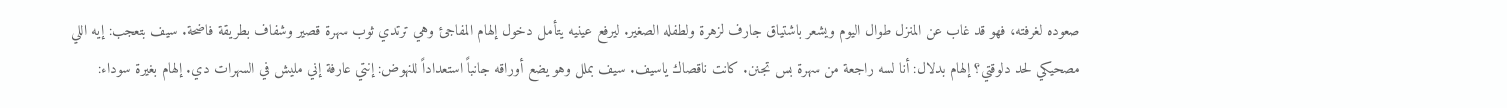صعوده لغرفته، فهو قد غاب عن المنزل طوال اليوم ويشعر باشتياق جارف لزهرة ولطفله الصغير. ليرفع عينيه يتأمل دخول إلهام المفاجئ وهي ترتدي ثوب سهرة قصير وشفاف بطريقة فاضحة. سيف بتعجب: إيه اللي مصحيكي لحد دلوقتي؟ إلهام بدلال: أنا لسه راجعة من سهرة بس تجنن. كانت ناقصاك ياسيف. سيف بملل وهو يضع أوراقه جانباً استعداداً للنهوض: إنتي عارفة إني مليش في السهرات دي. إلهام بغيرة سوداء: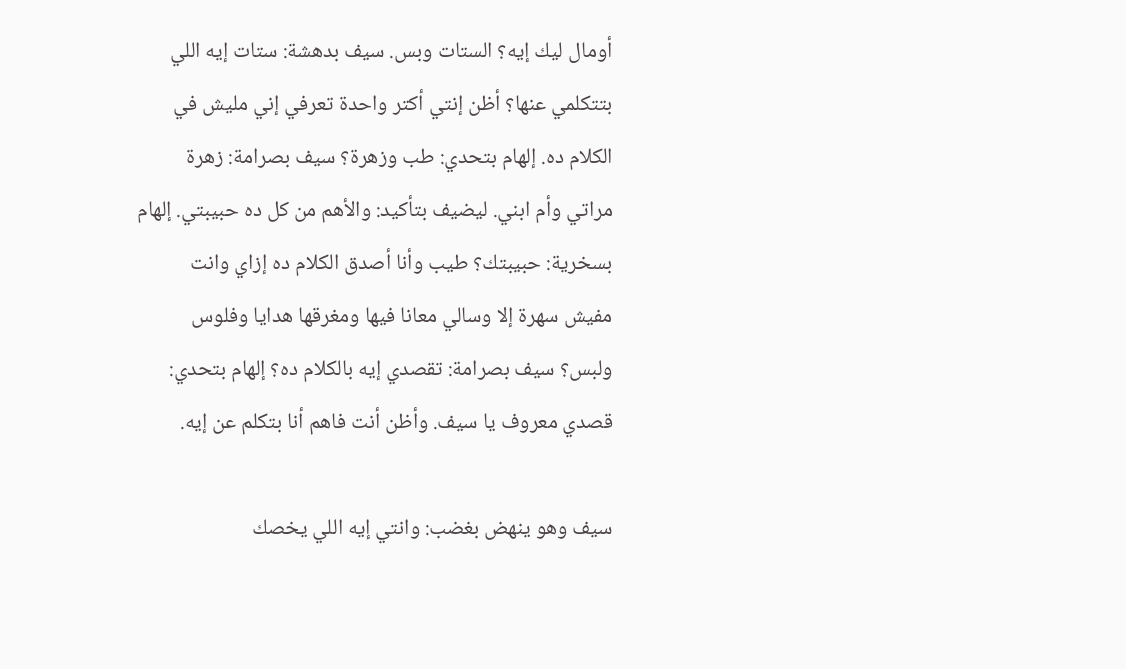أومال ليك إيه؟ الستات وبس. سيف بدهشة: ستات إيه اللي بتتكلمي عنها؟ أظن إنتي أكتر واحدة تعرفي إني مليش في الكلام ده. إلهام بتحدي: طب وزهرة؟ سيف بصرامة: زهرة مراتي وأم ابني. ليضيف بتأكيد: والأهم من كل ده حبيبتي. إلهام بسخرية: حبيبتك؟ طيب وأنا أصدق الكلام ده إزاي وانت مفيش سهرة إلا وسالي معانا فيها ومغرقها هدايا وفلوس ولبس؟ سيف بصرامة: تقصدي إيه بالكلام ده؟ إلهام بتحدي: قصدي معروف يا سيف. وأظن أنت فاهم أنا بتكلم عن إيه.

سيف وهو ينهض بغضب: وانتي إيه اللي يخصك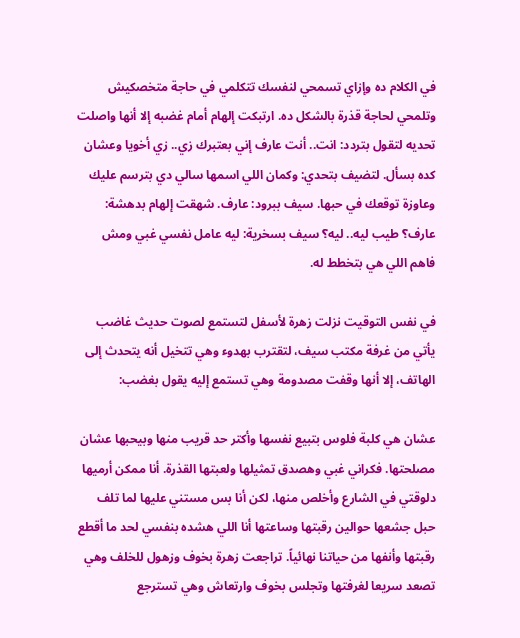في الكلام ده وإزاي تسمحي لنفسك تتكلمي في حاجة متخصكيش وتلمحي لحاجة قذرة بالشكل ده. ارتبكت إلهام أمام غضبه إلا أنها واصلت تحديه لتقول بتردد: انت.. أنت عارف إني بعتبرك زي.. زي أخويا وعشان كده بسأل. لتضيف بتحدي: وكمان اللي اسمها سالي دي بترسم عليك وعاوزة توقعك في حبها. سيف ببرود: عارف. شهقت إلهام بدهشة: عارف؟ طيب ليه.. ليه؟ سيف بسخرية: ليه عامل نفسي غبي ومش فاهم اللي هي بتخطط له.

في نفس التوقيت نزلت زهرة لأسفل لتستمع لصوت حديث غاضب يأتي من غرفة مكتب سيف، لتقترب بهدوء وهي تتخيل أنه يتحدث إلى الهاتف، إلا أنها وقفت مصدومة وهي تستمع إليه يقول بغضب:

عشان هي كلبة فلوس بتبيع نفسها وأكتر حد قريب منها وبيحبها عشان مصلحتها. فكراني غبي وهصدق تمثيلها ولعبتها القذرة. أنا ممكن أرميها دلوقتي في الشارع وأخلص منها، لكن أنا بس مستني عليها لما تلف حبل جشعها حوالين رقبتها وساعتها أنا اللي هشده بنفسي لحد ما أقطع رقبتها وأنفها من حياتنا نهائياً. تراجعت زهرة بخوف وزهول للخلف وهي تصعد سريعا لغرفتها وتجلس بخوف وارتعاش وهي تسترجع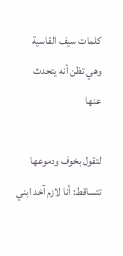كلمات سيف القاسية وهي تظن أنه يتحدث عنها

لتقول بخوف ودموعها تتساقط: أنا لازم آخد ابني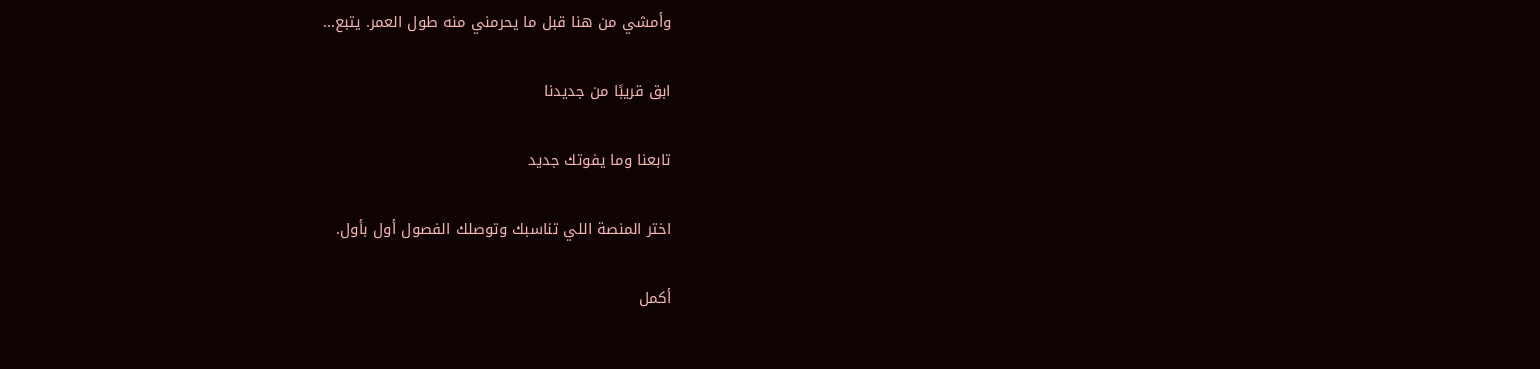وأمشي من هنا قبل ما يحرمني منه طول العمر. يتبع...

ابق قريبًا من جديدنا

تابعنا وما يفوتك جديد

اختر المنصة اللي تناسبك وتوصلك الفصول أول بأول.

أكمل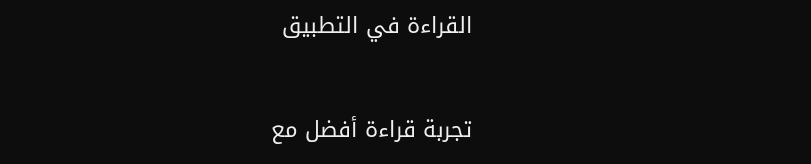القراءة في التطبيق

تجربة قراءة أفضل مع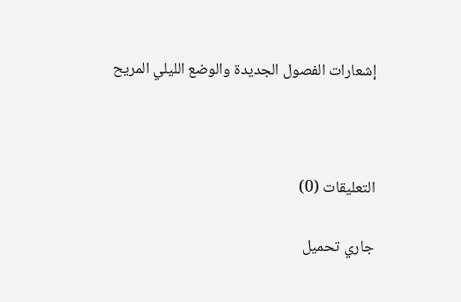إشعارات الفصول الجديدة والوضع الليلي المريح



التعليقات (0)

جاري تحميل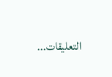التعليقات...